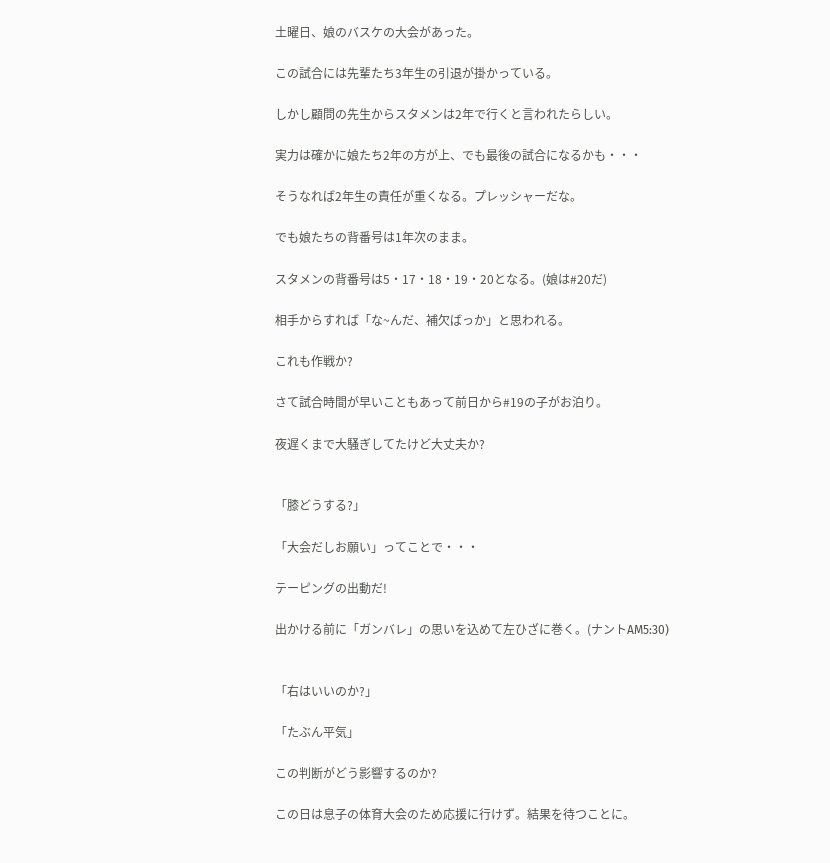土曜日、娘のバスケの大会があった。

この試合には先輩たち3年生の引退が掛かっている。

しかし顧問の先生からスタメンは2年で行くと言われたらしい。

実力は確かに娘たち2年の方が上、でも最後の試合になるかも・・・

そうなれば2年生の責任が重くなる。プレッシャーだな。

でも娘たちの背番号は1年次のまま。

スタメンの背番号は5・17・18・19・20となる。(娘は#20だ)

相手からすれば「な~んだ、補欠ばっか」と思われる。

これも作戦か?

さて試合時間が早いこともあって前日から#19の子がお泊り。

夜遅くまで大騒ぎしてたけど大丈夫か?


「膝どうする?」

「大会だしお願い」ってことで・・・

テーピングの出動だ!

出かける前に「ガンバレ」の思いを込めて左ひざに巻く。(ナントAM5:30)


「右はいいのか?」

「たぶん平気」

この判断がどう影響するのか?

この日は息子の体育大会のため応援に行けず。結果を待つことに。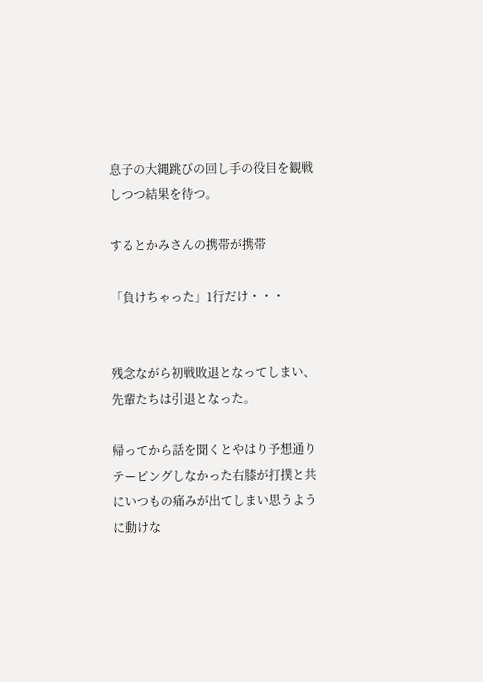息子の大縄跳びの回し手の役目を観戦しつつ結果を待つ。

するとかみさんの携帯が携帯

「負けちゃった」1行だけ・・・


残念ながら初戦敗退となってしまい、先輩たちは引退となった。

帰ってから話を聞くとやはり予想通りテーピングしなかった右膝が打撲と共にいつもの痛みが出てしまい思うように動けな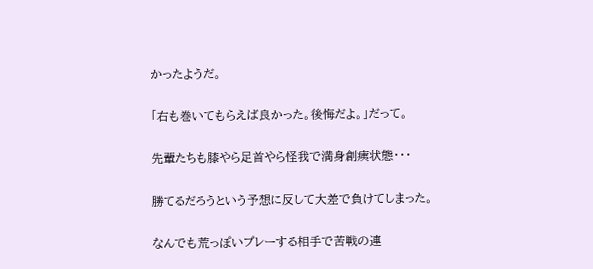かったようだ。

「右も巻いてもらえば良かった。後悔だよ。」だって。

先輩たちも膝やら足首やら怪我で満身創痍状態・・・

勝てるだろうという予想に反して大差で負けてしまった。

なんでも荒っぽいプレーする相手で苦戦の連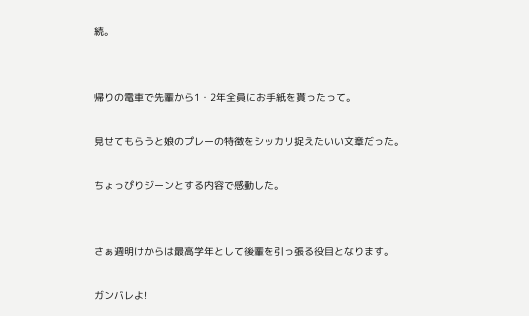続。


帰りの電車で先輩から1・2年全員にお手紙を貰ったって。

見せてもらうと娘のプレーの特徴をシッカリ捉えたいい文章だった。

ちょっぴりジーンとする内容で感動した。


さぁ週明けからは最高学年として後輩を引っ張る役目となります。

ガンバレよ!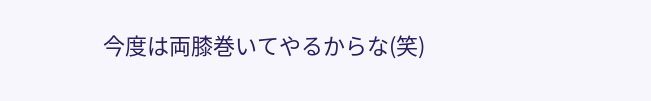今度は両膝巻いてやるからな(笑)